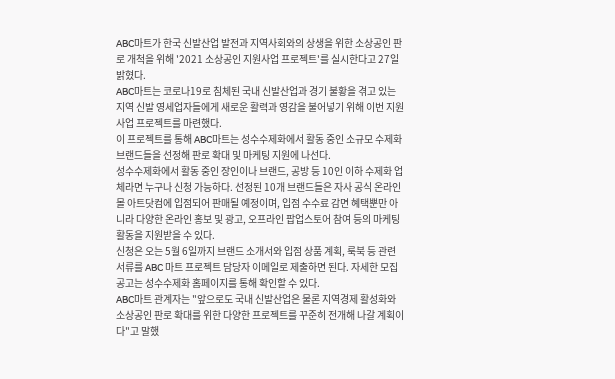ABC마트가 한국 신발산업 발전과 지역사회와의 상생을 위한 소상공인 판로 개척을 위해 '2021 소상공인 지원사업 프로젝트'를 실시한다고 27일 밝혔다.
ABC마트는 코로나19로 침체된 국내 신발산업과 경기 불황을 겪고 있는 지역 신발 영세업자들에게 새로운 활력과 영감을 불어넣기 위해 이번 지원사업 프로젝트를 마련했다.
이 프로젝트를 통해 ABC마트는 성수수제화에서 활동 중인 소규모 수제화 브랜드들을 선정해 판로 확대 및 마케팅 지원에 나선다.
성수수제화에서 활동 중인 장인이나 브랜드, 공방 등 10인 이하 수제화 업체라면 누구나 신청 가능하다. 선정된 10개 브랜드들은 자사 공식 온라인몰 아트닷컴에 입점되어 판매될 예정이며, 입점 수수료 감면 혜택뿐만 아니라 다양한 온라인 홍보 및 광고, 오프라인 팝업스토어 참여 등의 마케팅 활동을 지원받을 수 있다.
신청은 오는 5월 6일까지 브랜드 소개서와 입점 상품 계획, 룩북 등 관련 서류를 ABC 마트 프로젝트 담당자 이메일로 제출하면 된다. 자세한 모집 공고는 성수수제화 홈페이지를 통해 확인할 수 있다.
ABC마트 관계자는 "앞으로도 국내 신발산업은 물론 지역경제 활성화와 소상공인 판로 확대를 위한 다양한 프로젝트를 꾸준히 전개해 나갈 계획이다"고 말했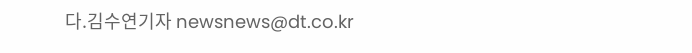다.김수연기자 newsnews@dt.co.kr